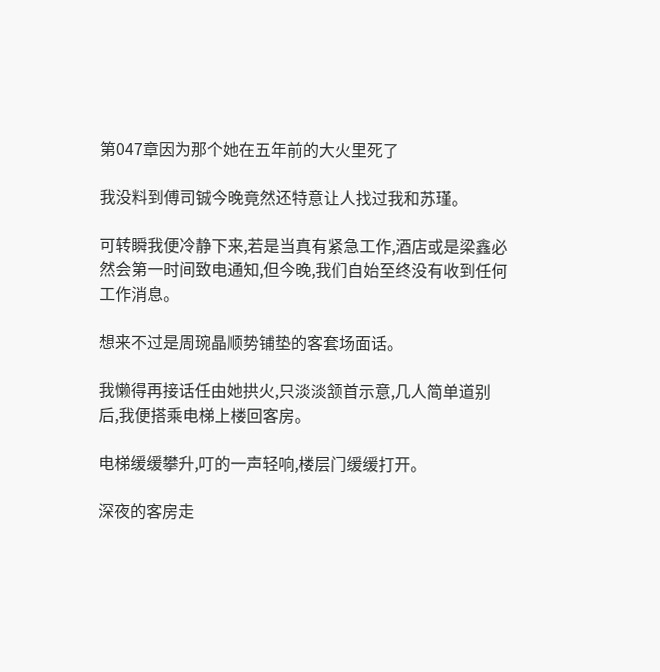第047章因为那个她在五年前的大火里死了

我没料到傅司铖今晚竟然还特意让人找过我和苏瑾。

可转瞬我便冷静下来,若是当真有紧急工作,酒店或是梁鑫必然会第一时间致电通知,但今晚,我们自始至终没有收到任何工作消息。

想来不过是周琬晶顺势铺垫的客套场面话。

我懒得再接话任由她拱火,只淡淡颔首示意,几人简单道别后,我便搭乘电梯上楼回客房。

电梯缓缓攀升,叮的一声轻响,楼层门缓缓打开。

深夜的客房走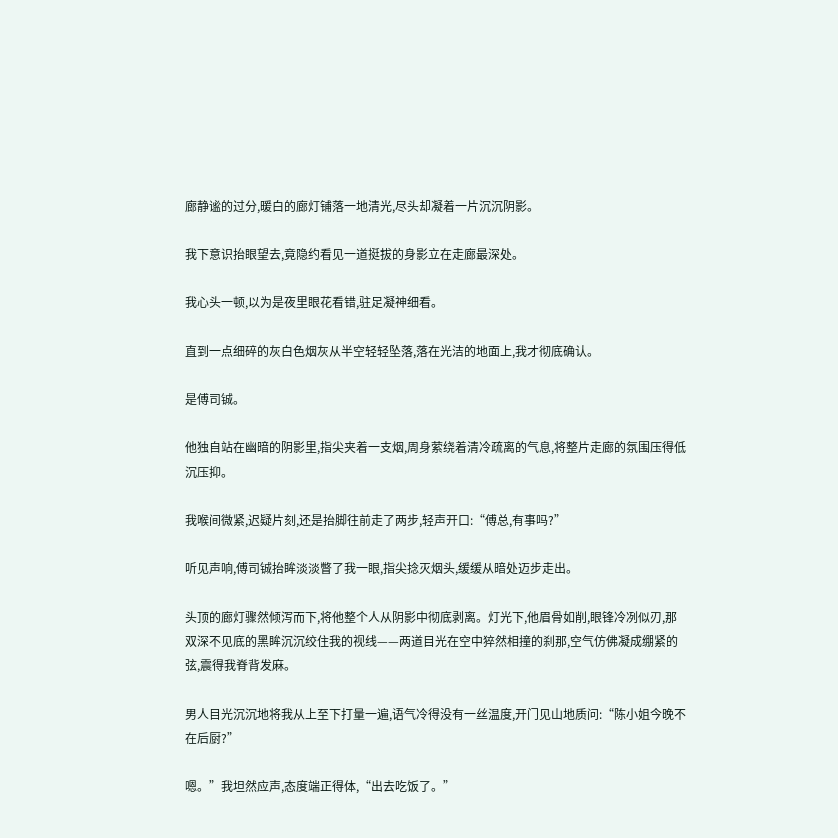廊静谧的过分,暖白的廊灯铺落一地清光,尽头却凝着一片沉沉阴影。

我下意识抬眼望去,竟隐约看见一道挺拔的身影立在走廊最深处。

我心头一顿,以为是夜里眼花看错,驻足凝神细看。

直到一点细碎的灰白色烟灰从半空轻轻坠落,落在光洁的地面上,我才彻底确认。

是傅司铖。

他独自站在幽暗的阴影里,指尖夹着一支烟,周身萦绕着清冷疏离的气息,将整片走廊的氛围压得低沉压抑。

我喉间微紧,迟疑片刻,还是抬脚往前走了两步,轻声开口:“傅总,有事吗?”

听见声响,傅司铖抬眸淡淡瞥了我一眼,指尖捻灭烟头,缓缓从暗处迈步走出。

头顶的廊灯骤然倾泻而下,将他整个人从阴影中彻底剥离。灯光下,他眉骨如削,眼锋冷冽似刃,那双深不见底的黑眸沉沉绞住我的视线——两道目光在空中猝然相撞的刹那,空气仿佛凝成绷紧的弦,震得我脊背发麻。

男人目光沉沉地将我从上至下打量一遍,语气冷得没有一丝温度,开门见山地质问:“陈小姐今晚不在后厨?”

嗯。”我坦然应声,态度端正得体,“出去吃饭了。”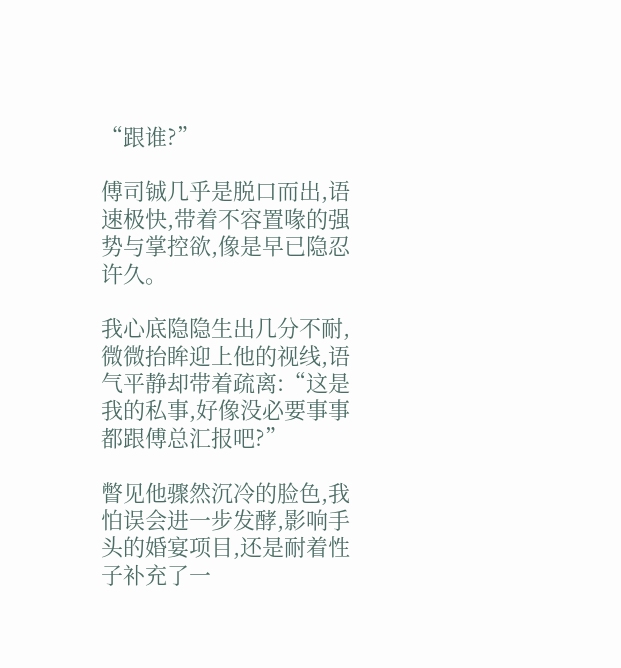“跟谁?”

傅司铖几乎是脱口而出,语速极快,带着不容置喙的强势与掌控欲,像是早已隐忍许久。

我心底隐隐生出几分不耐,微微抬眸迎上他的视线,语气平静却带着疏离:“这是我的私事,好像没必要事事都跟傅总汇报吧?”

瞥见他骤然沉冷的脸色,我怕误会进一步发酵,影响手头的婚宴项目,还是耐着性子补充了一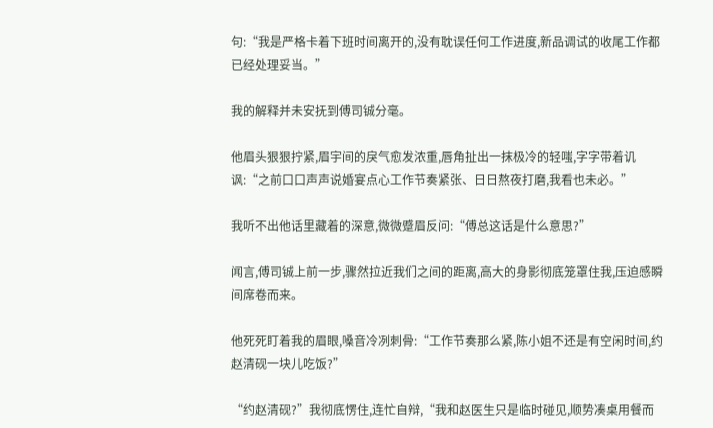句:“我是严格卡着下班时间离开的,没有耽误任何工作进度,新品调试的收尾工作都已经处理妥当。”

我的解释并未安抚到傅司铖分毫。

他眉头狠狠拧紧,眉宇间的戾气愈发浓重,唇角扯出一抹极冷的轻嗤,字字带着讥讽:“之前口口声声说婚宴点心工作节奏紧张、日日熬夜打磨,我看也未必。”

我听不出他话里藏着的深意,微微蹙眉反问:“傅总这话是什么意思?”

闻言,傅司铖上前一步,骤然拉近我们之间的距离,高大的身影彻底笼罩住我,压迫感瞬间席卷而来。

他死死盯着我的眉眼,嗓音冷冽刺骨:“工作节奏那么紧,陈小姐不还是有空闲时间,约赵清砚一块儿吃饭?”

“约赵清砚?”我彻底愣住,连忙自辩,“我和赵医生只是临时碰见,顺势凑桌用餐而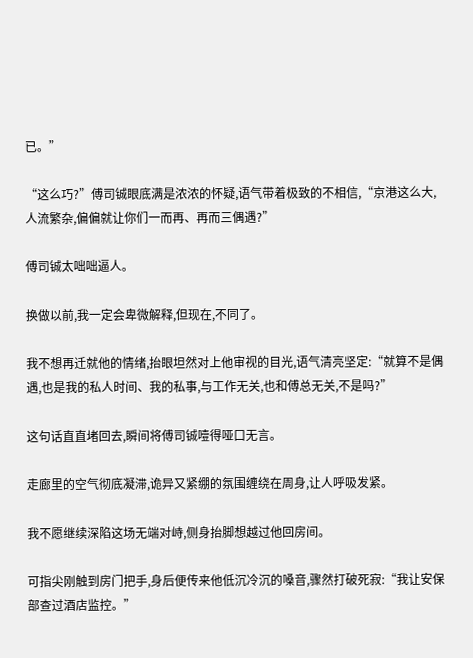已。”

“这么巧?”傅司铖眼底满是浓浓的怀疑,语气带着极致的不相信,“京港这么大,人流繁杂,偏偏就让你们一而再、再而三偶遇?”

傅司铖太咄咄逼人。

换做以前,我一定会卑微解释,但现在,不同了。

我不想再迁就他的情绪,抬眼坦然对上他审视的目光,语气清亮坚定:“就算不是偶遇,也是我的私人时间、我的私事,与工作无关,也和傅总无关,不是吗?”

这句话直直堵回去,瞬间将傅司铖噎得哑口无言。

走廊里的空气彻底凝滞,诡异又紧绷的氛围缠绕在周身,让人呼吸发紧。

我不愿继续深陷这场无端对峙,侧身抬脚想越过他回房间。

可指尖刚触到房门把手,身后便传来他低沉冷沉的嗓音,骤然打破死寂:“我让安保部查过酒店监控。”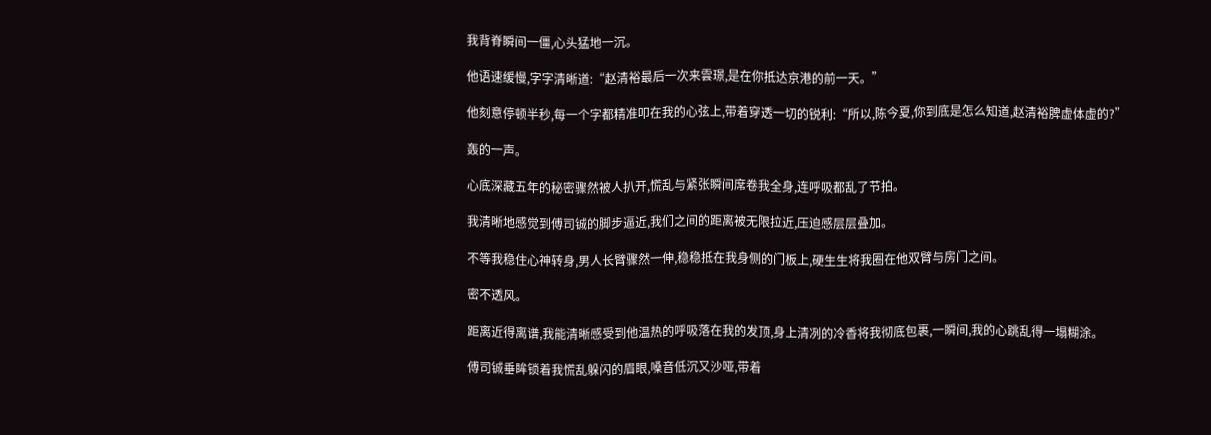我背脊瞬间一僵,心头猛地一沉。

他语速缓慢,字字清晰道:“赵清裕最后一次来雲璟,是在你抵达京港的前一天。”

他刻意停顿半秒,每一个字都精准叩在我的心弦上,带着穿透一切的锐利:“所以,陈今夏,你到底是怎么知道,赵清裕脾虚体虚的?”

轰的一声。

心底深藏五年的秘密骤然被人扒开,慌乱与紧张瞬间席卷我全身,连呼吸都乱了节拍。

我清晰地感觉到傅司铖的脚步逼近,我们之间的距离被无限拉近,压迫感层层叠加。

不等我稳住心神转身,男人长臂骤然一伸,稳稳抵在我身侧的门板上,硬生生将我圈在他双臂与房门之间。

密不透风。

距离近得离谱,我能清晰感受到他温热的呼吸落在我的发顶,身上清冽的冷香将我彻底包裹,一瞬间,我的心跳乱得一塌糊涂。

傅司铖垂眸锁着我慌乱躲闪的眉眼,嗓音低沉又沙哑,带着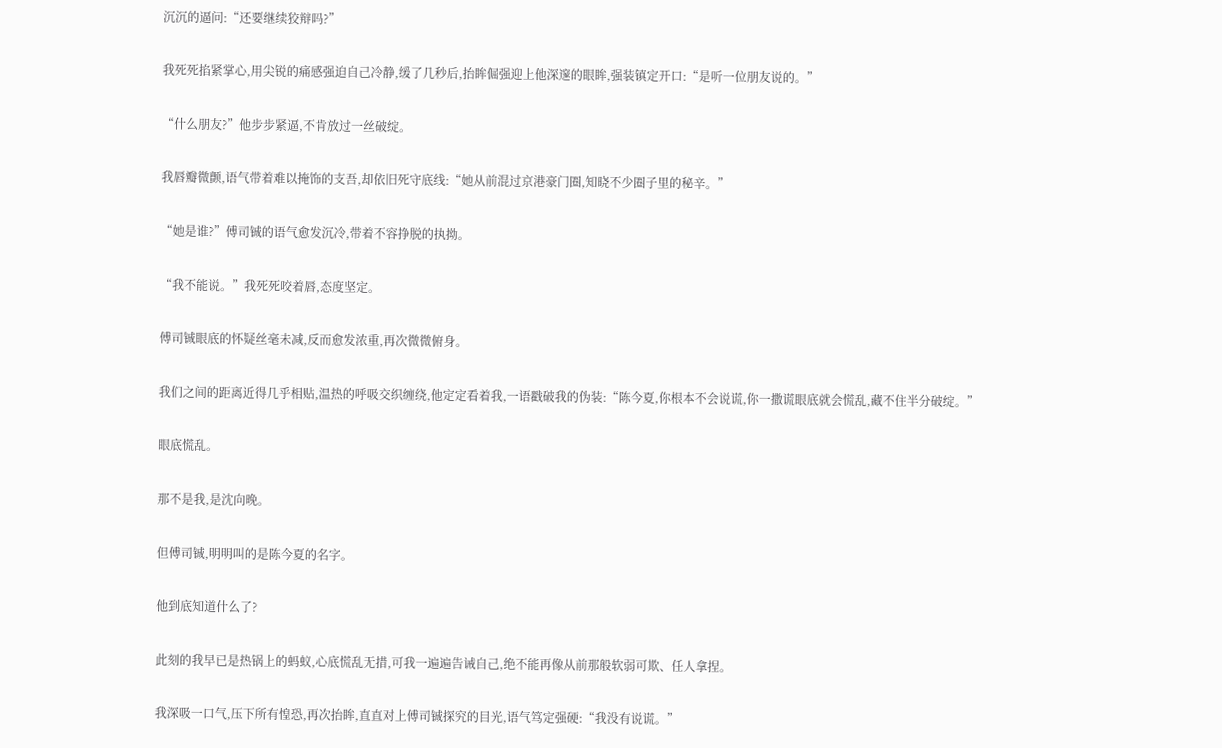沉沉的逼问:“还要继续狡辩吗?”

我死死掐紧掌心,用尖锐的痛感强迫自己冷静,缓了几秒后,抬眸倔强迎上他深邃的眼眸,强装镇定开口:“是听一位朋友说的。”

“什么朋友?”他步步紧逼,不肯放过一丝破绽。

我唇瓣微颤,语气带着难以掩饰的支吾,却依旧死守底线:“她从前混过京港豪门圈,知晓不少圈子里的秘辛。”

“她是谁?”傅司铖的语气愈发沉冷,带着不容挣脱的执拗。

“我不能说。”我死死咬着唇,态度坚定。

傅司铖眼底的怀疑丝毫未减,反而愈发浓重,再次微微俯身。

我们之间的距离近得几乎相贴,温热的呼吸交织缠绕,他定定看着我,一语戳破我的伪装:“陈今夏,你根本不会说谎,你一撒谎眼底就会慌乱,藏不住半分破绽。”

眼底慌乱。

那不是我,是沈向晚。

但傅司铖,明明叫的是陈今夏的名字。

他到底知道什么了?

此刻的我早已是热锅上的蚂蚁,心底慌乱无措,可我一遍遍告诫自己,绝不能再像从前那般软弱可欺、任人拿捏。

我深吸一口气,压下所有惶恐,再次抬眸,直直对上傅司铖探究的目光,语气笃定强硬:“我没有说谎。”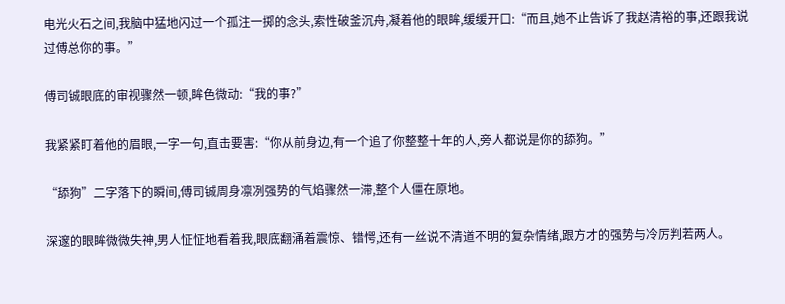电光火石之间,我脑中猛地闪过一个孤注一掷的念头,索性破釜沉舟,凝着他的眼眸,缓缓开口:“而且,她不止告诉了我赵清裕的事,还跟我说过傅总你的事。”

傅司铖眼底的审视骤然一顿,眸色微动:“我的事?”

我紧紧盯着他的眉眼,一字一句,直击要害:“你从前身边,有一个追了你整整十年的人,旁人都说是你的舔狗。”

“舔狗”二字落下的瞬间,傅司铖周身凛冽强势的气焰骤然一滞,整个人僵在原地。

深邃的眼眸微微失神,男人怔怔地看着我,眼底翻涌着震惊、错愕,还有一丝说不清道不明的复杂情绪,跟方才的强势与冷厉判若两人。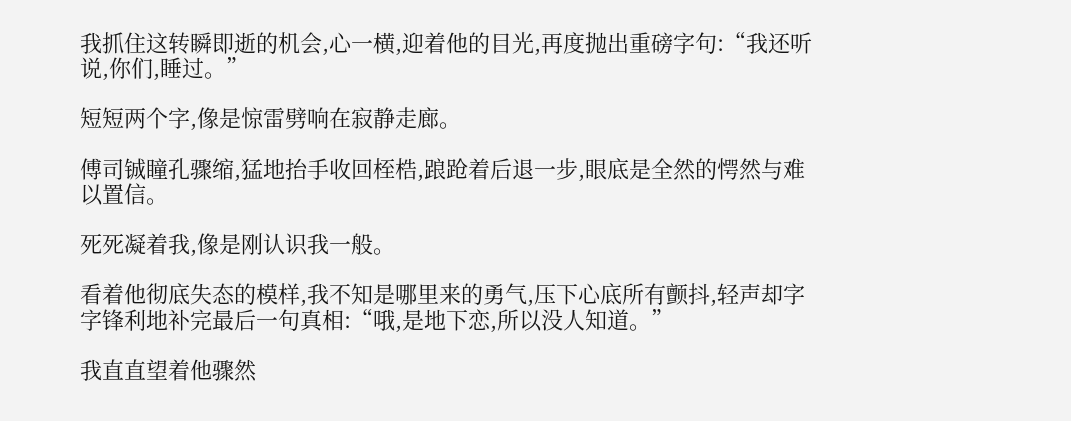我抓住这转瞬即逝的机会,心一横,迎着他的目光,再度抛出重磅字句:“我还听说,你们,睡过。”

短短两个字,像是惊雷劈响在寂静走廊。

傅司铖瞳孔骤缩,猛地抬手收回桎梏,踉跄着后退一步,眼底是全然的愕然与难以置信。

死死凝着我,像是刚认识我一般。

看着他彻底失态的模样,我不知是哪里来的勇气,压下心底所有颤抖,轻声却字字锋利地补完最后一句真相:“哦,是地下恋,所以没人知道。”

我直直望着他骤然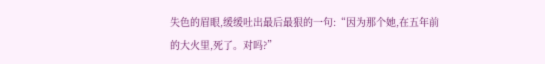失色的眉眼,缓缓吐出最后最狠的一句:“因为那个她,在五年前的大火里,死了。对吗?”